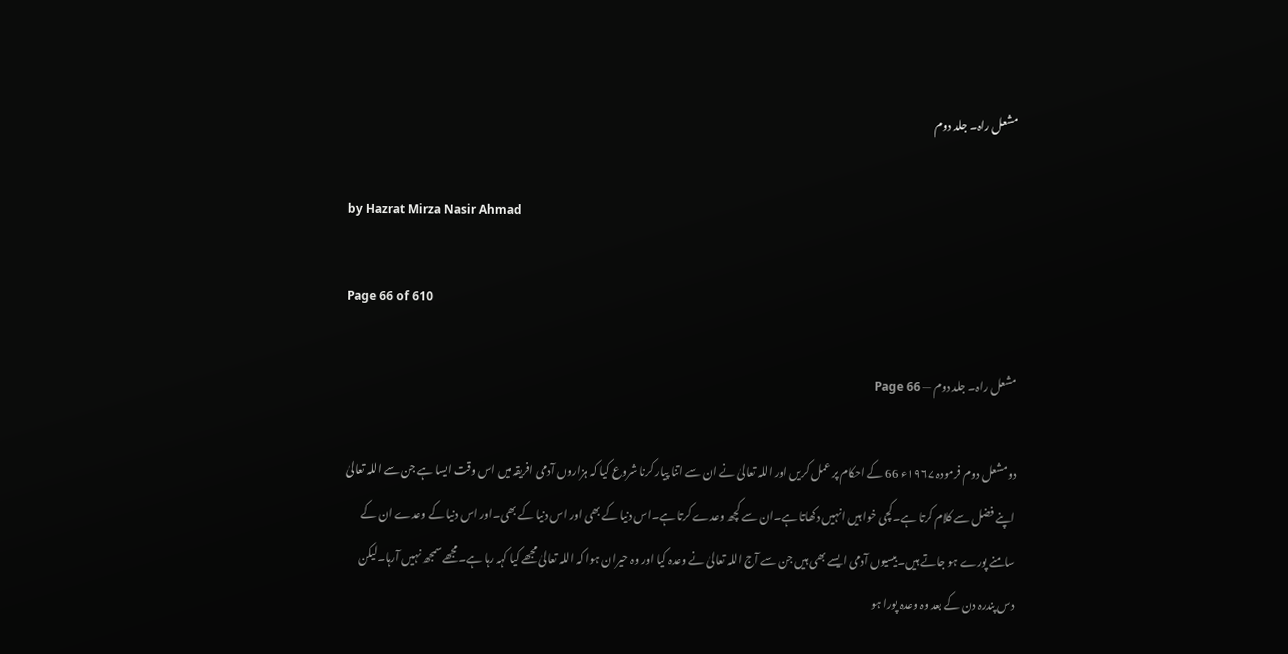مشعل راہ۔ جلد دوم

by Hazrat Mirza Nasir Ahmad

Page 66 of 610

مشعل راہ۔ جلد دوم — Page 66

دومشعل دوم فرمودہ ۱۹۶۷ء 66 کے احکام پر عمل کریں اور اللہ تعالیٰ نے ان سے اتنا پیار کرنا شروع کیا کہ ہزاروں آدمی افریقہ میں اس وقت ایسا ہے جن سے اللہ تعالیٰ اپنے فضل سے کلام کرتا ہے۔کچی خوا ہیں انہیں دکھاتا ہے۔ان سے کچھ وعدے کرتا ہے۔اس دنیا کے بھی اور اس دنیا کے بھی۔اور اس دنیا کے وعدے ان کے سامنے پورے ہو جاتے ہیں۔بیسیوں آدمی ایسے بھی ہیں جن سے آج اللہ تعالیٰ نے وعدہ کیا اور وہ حیران ہوا کہ اللہ تعالیٰ مجھے کیا کہہ رہا ہے۔مجھے سمجھ نہیں آرہا۔لیکن دس پندرہ دن کے بعد وہ وعدہ پورا ہو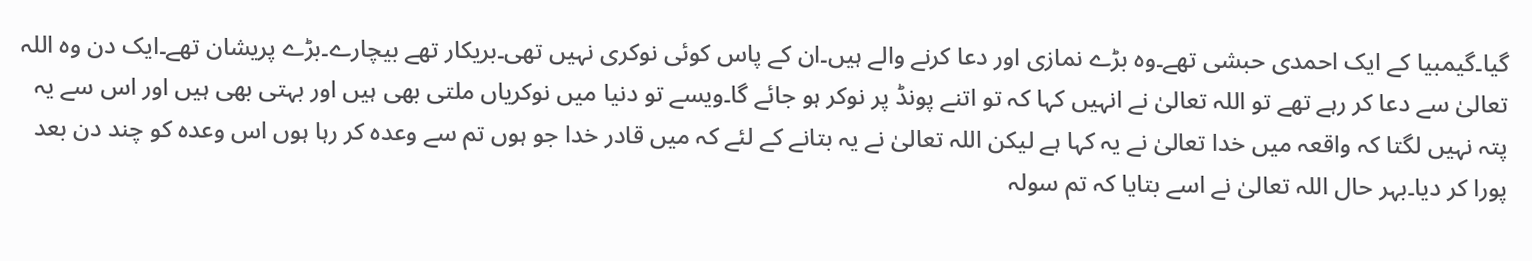گیا۔گیمبیا کے ایک احمدی حبشی تھے۔وہ بڑے نمازی اور دعا کرنے والے ہیں۔ان کے پاس کوئی نوکری نہیں تھی۔بریکار تھے بیچارے۔بڑے پریشان تھے۔ایک دن وہ اللہ تعالیٰ سے دعا کر رہے تھے تو اللہ تعالیٰ نے انہیں کہا کہ تو اتنے پونڈ پر نوکر ہو جائے گا۔ویسے تو دنیا میں نوکریاں ملتی بھی ہیں اور بہتی بھی ہیں اور اس سے یہ پتہ نہیں لگتا کہ واقعہ میں خدا تعالیٰ نے یہ کہا ہے لیکن اللہ تعالیٰ نے یہ بتانے کے لئے کہ میں قادر خدا جو ہوں تم سے وعدہ کر رہا ہوں اس وعدہ کو چند دن بعد پورا کر دیا۔بہر حال اللہ تعالیٰ نے اسے بتایا کہ تم سولہ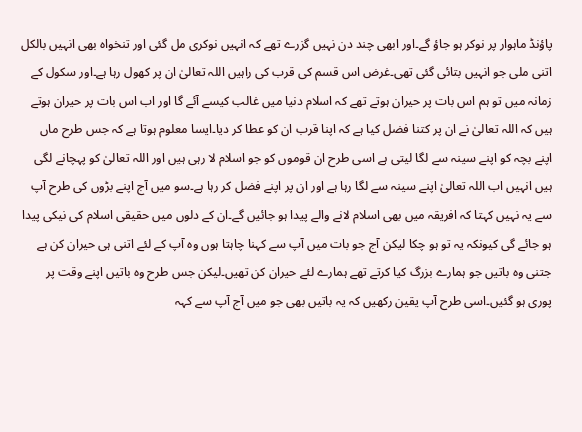پاؤنڈ ماہوار پر نوکر ہو جاؤ گے۔اور ابھی چند دن نہیں گزرے تھے کہ انہیں نوکری مل گئی اور تنخواہ بھی انہیں بالکل اتنی ملی جو انہیں بتائی گئی تھی۔غرض اس قسم کی قرب کی راہیں اللہ تعالیٰ ان پر کھول رہا ہے۔اور سکول کے زمانہ میں تو ہم اس بات پر حیران ہوتے تھے کہ اسلام دنیا میں غالب کیسے آئے گا اور اب اس بات پر حیران ہوتے ہیں کہ اللہ تعالیٰ نے ان پر کتنا فضل کیا ہے کہ اپنا قرب ان کو عطا کر دیا۔ایسا معلوم ہوتا ہے کہ جس طرح ماں اپنے بچہ کو اپنے سینہ سے لگا لیتی ہے اسی طرح ان قوموں کو جو اسلام لا رہی ہیں اور اللہ تعالیٰ کو پہچانے لگی ہیں انہیں اب اللہ تعالیٰ اپنے سینہ سے لگا رہا ہے اور ان پر اپنے فضل کر رہا ہے۔سو میں آج اپنے بڑوں کی طرح آپ سے یہ نہیں کہتا کہ افریقہ میں بھی اسلام لانے والے پیدا ہو جائیں گے۔ان کے دلوں میں حقیقی اسلام کی نیکی پیدا ہو جائے گی کیونکہ یہ تو ہو چکا لیکن آج جو بات میں آپ سے کہنا چاہتا ہوں وہ آپ کے لئے اتنی ہی حیران کن ہے جتنی وہ باتیں جو ہمارے بزرگ کیا کرتے تھے ہمارے لئے حیران کن تھیں۔لیکن جس طرح وہ باتیں اپنے وقت پر پوری ہو گئیں۔اسی طرح آپ یقین رکھیں کہ یہ باتیں بھی جو میں آج آپ سے کہہ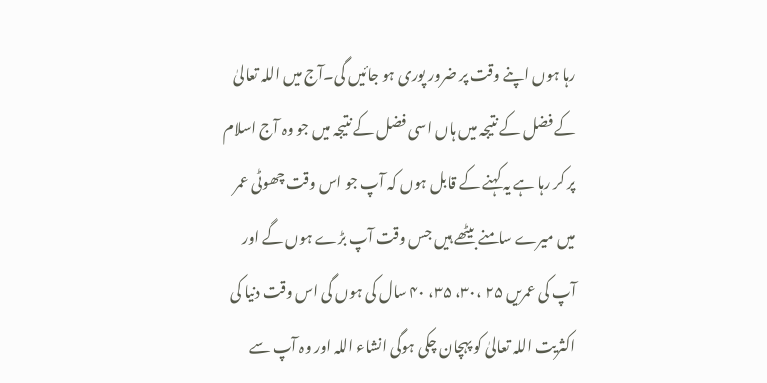رہا ہوں اپنے وقت پر ضرور پوری ہو جائیں گی۔آج میں اللہ تعالیٰ کے فضل کے نتیجہ میں ہاں اسی فضل کے نتیجہ میں جو وہ آج اسلام پر کر رہا ہے یہ کہنے کے قابل ہوں کہ آپ جو اس وقت چھوٹی عمر میں میرے سامنے بیٹھے ہیں جس وقت آپ بڑے ہوں گے اور آپ کی عمریں ۲۵ ،۳۰، ۳۵، ۴۰ سال کی ہوں گی اس وقت دنیا کی اکثریت اللہ تعالیٰ کو پہچان چکی ہوگی انشاء اللہ اور وہ آپ سے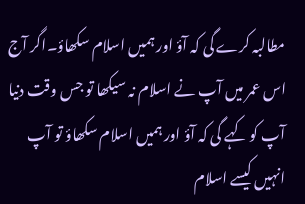مطالبہ کرے گی کہ آؤ اور ہمیں اسلام سکھاؤ۔اگر آج اس عمر میں آپ نے اسلام نہ سیکھا تو جس وقت دنیا آپ کو کہے گی کہ آؤ اور ہمیں اسلام سکھاؤ تو آپ انہیں کیسے اسلام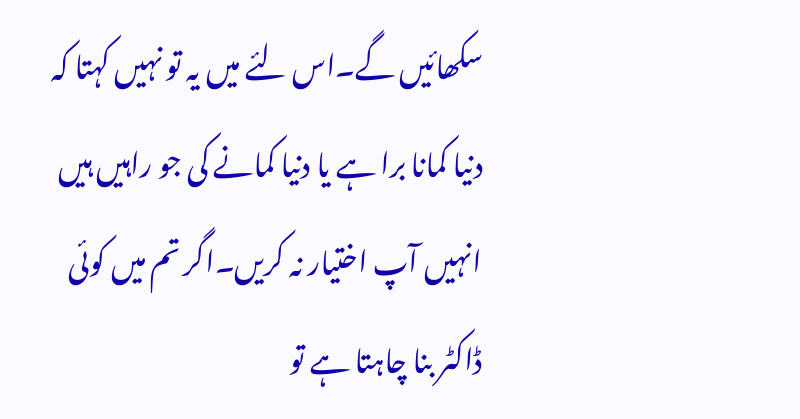سکھائیں گے۔اس لئے میں یہ تو نہیں کہتا کہ دنیا کمانا برا ہے یا دنیا کمانے کی جو راہیں ہیں انہیں آپ اختیار نہ کریں۔اگر تم میں کوئی ڈاکٹر بنا چاہتا ہے تو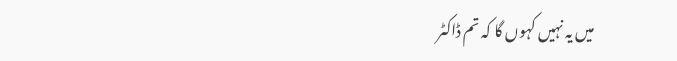میں یہ نہیں کہوں گا کہ تم ڈاکٹر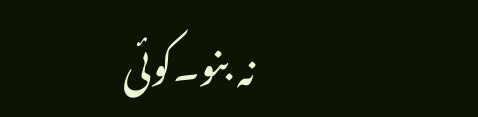نہ بنو۔کوئی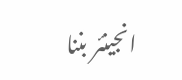انجینئر بننا